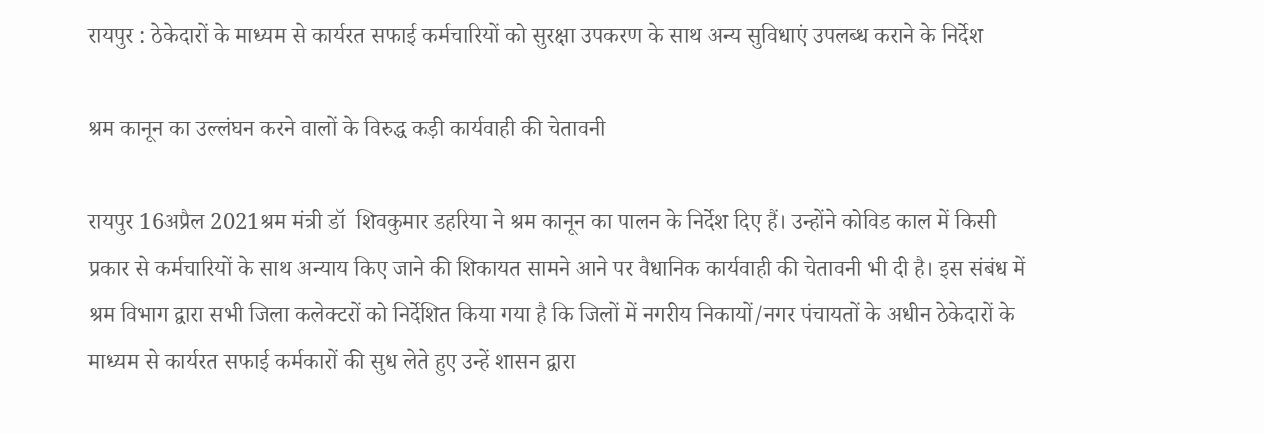रायपुर : ठेकेदारों के माध्यम से कार्यरत सफाई कर्मचारियों को सुरक्षा उपकरण के साथ अन्य सुविधाएं उपलब्ध कराने के निर्देश

श्रम कानून का उल्लंघन करने वालों के विरुद्ध कड़ी कार्यवाही की चेतावनी

रायपुर 16अप्रैल 2021श्रम मंत्री डॉ  शिवकुमार डहरिया ने श्रम कानून का पालन के निर्देश दिए हैं। उन्होंने कोविड काल में किसी प्रकार से कर्मचारियों के साथ अन्याय किए जाने की शिकायत सामने आने पर वैधानिक कार्यवाही की चेतावनी भी दी है। इस संबंध में श्रम विभाग द्वारा सभी जिला कलेक्टरों को निर्देशित किया गया है कि जिलों में नगरीय निकायों/नगर पंचायतों के अधीन ठेकेदारों के माध्यम से कार्यरत सफाई कर्मकारों की सुध लेते हुए उन्हें शासन द्वारा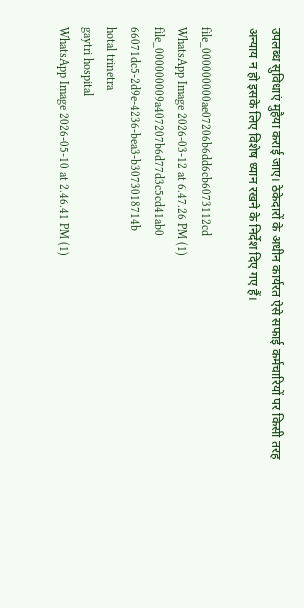उपलब्ध सुविधाएं मुहैया कराई जाए। ठेकेदारों के अधीन कार्यरत ऐसे सफाई कर्मचारियों पर किसी तरह अन्याय न हो इसके लिए विशेष ध्यान रखने के निर्देश दिए गए हैं।

file_000000000ae07206b6dd6cb6073112cd
WhatsApp Image 2026-03-12 at 6.47.26 PM (1)
file_000000009a407207b6d77d3c5cd41ab0
66071dc5-2d9e-4236-bea3-b3073018714b
hotal trinetra
gaytri hospital
WhatsApp Image 2026-05-10 at 2.46.41 PM (1)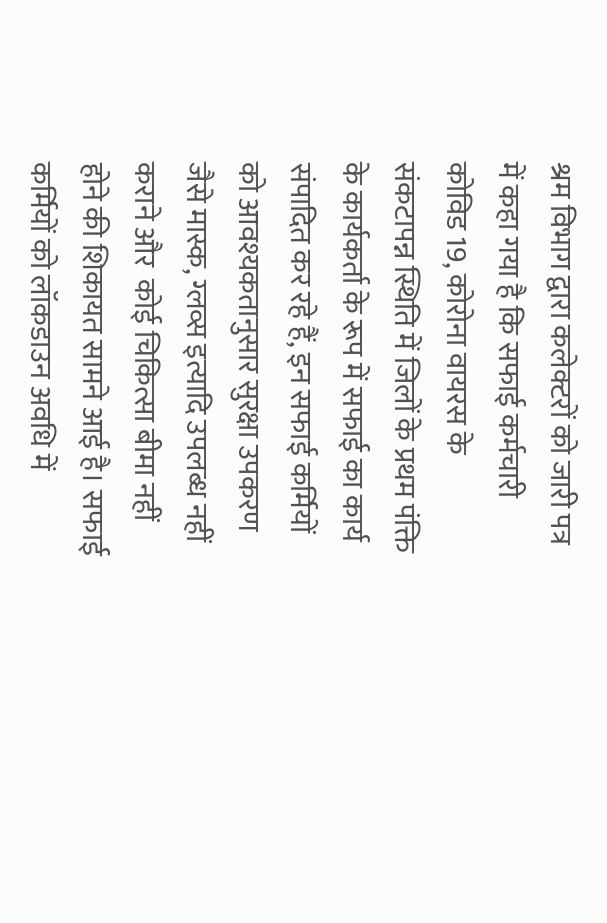श्रम विभाग द्वारा कलेक्टरों को जारी पत्र में कहा गया है कि सफाई कर्मचारी कोविड 19, कोरोना वायरस के संकटापन्न स्थिति में जिलों के प्रथम पंक्ति के कार्यकर्ता के रूप में सफाई का कार्य संपादित कर रहे हैं, इन सफाई कर्मियों को आवश्यकतानुसार सुरक्षा उपकरण जैसे मास्क, ग्लव्स इत्यादि उपलब्ध नहीं कराने और  कोई चिकित्सा बीमा नहीं होने की शिकायत सामने आई है। सफाई कर्मियों को लॉकडाउन अवधि में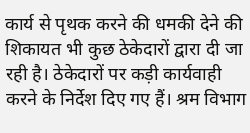कार्य से पृथक करने की धमकी देने की शिकायत भी कुछ ठेकेदारों द्वारा दी जा रही है। ठेकेदारों पर कड़ी कार्यवाही करने के निर्देश दिए गए हैं। श्रम विभाग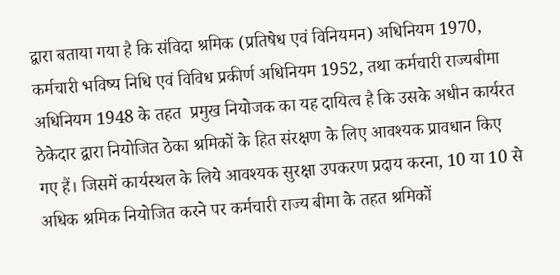द्वारा बताया गया है कि संविदा श्रमिक (प्रतिषेध एवं विनियमन) अधिनियम 1970, कर्मचारी भविष्य निधि एवं विविध प्रकीर्ण अधिनियम 1952, तथा कर्मचारी राज्यबीमा अधिनियम 1948 के तहत  प्रमुख नियोजक का यह दायित्व है कि उसके अधीन कार्यरत ठेकेदार द्वारा नियोजित ठेका श्रमिकों के हित संरक्षण के लिए आवश्यक प्रावधान किए गए हैं। जिसमें कार्यस्थल के लिये आवश्यक सुरक्षा उपकरण प्रदाय करना, 10 या 10 से अधिक श्रमिक नियोजित करने पर कर्मचारी राज्य बीमा के तहत श्रमिकों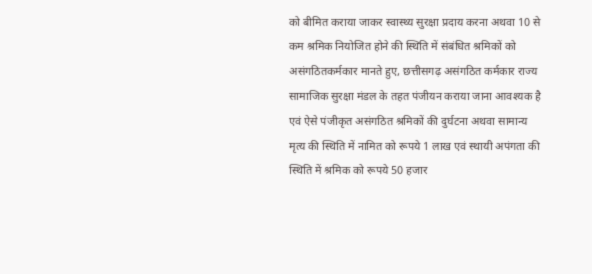को बीमित कराया जाकर स्वास्थ्य सुरक्षा प्रदाय करना अथवा 10 से कम श्रमिक नियोजित होने की स्थिति में संबंधित श्रमिकों को असंगठितकर्मकार मानते हुए, छत्तीसगढ़ असंगठित कर्मकार राज्य सामाजिक सुरक्षा मंडल के तहत पंजीयन कराया जाना आवश्यक है एवं ऐसे पंजीकृत असंगठित श्रमिकों की दुर्घटना अथवा सामान्य मृत्य की स्थिति में नामित को रूपये 1 लाख एवं स्थायी अपंगता की स्थिति में श्रमिक को रूपये 50 हजार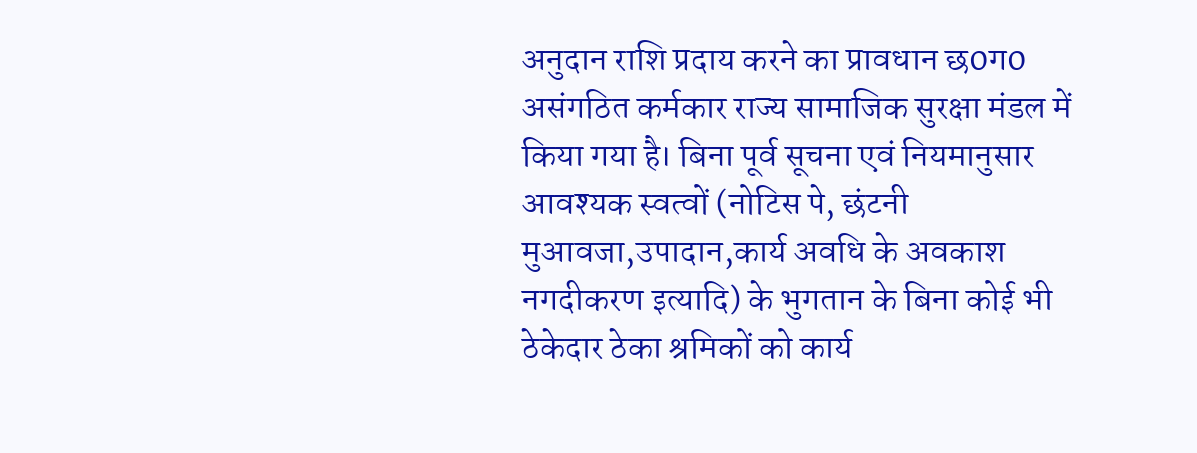अनुदान राशि प्रदाय करने का प्रावधान छ0ग0 असंगठित कर्मकार राज्य सामाजिक सुरक्षा मंडल में किया गया है। बिना पूर्व सूचना एवं नियमानुसार आवश्यक स्वत्वों (नोटिस पे, छंटनी मुआवजा,उपादान,कार्य अवधि के अवकाश नगदीकरण इत्यादि) के भुगतान के बिना कोई भी ठेकेदार ठेका श्रमिकों को कार्य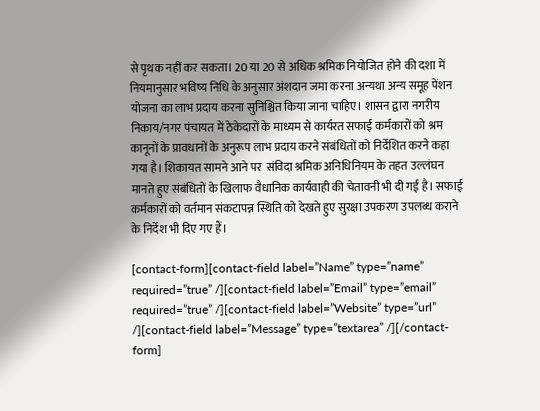से पृथक नहीं कर सकता। 20 या 20 से अधिक श्रमिक नियोजित होने की दशा में नियमानुसार भविष्य निधि के अनुसार अंशदान जमा करना अन्यथा अन्य समूह पेंशन योजना का लाभ प्रदाय करना सुनिश्चित किया जाना चाहिए। शासन द्वारा नगरीय निकाय/नगर पंचायत में ठेकेदारों के माध्यम से कार्यरत सफाई कर्मकारों को श्रम कानूनों के प्रावधानों के अनुरूप लाभ प्रदाय करने संबंधितों को निर्देशित करने कहा गया है। शिकायत सामने आने पर  संविदा श्रमिक अनिधिनियम के तहत उल्लंघन मानते हुए संबंधितों के खिलाफ वैधानिक कार्यवाही की चेतावनी भी दी गई है। सफाई कर्मकारों को वर्तमान संकटापन्न स्थिति को देखते हुए सुरक्षा उपकरण उपलब्ध कराने के निर्देश भी दिए गए हैं।

[contact-form][contact-field label=”Name” type=”name” required=”true” /][contact-field label=”Email” type=”email” required=”true” /][contact-field label=”Website” type=”url” /][contact-field label=”Message” type=”textarea” /][/contact-form]